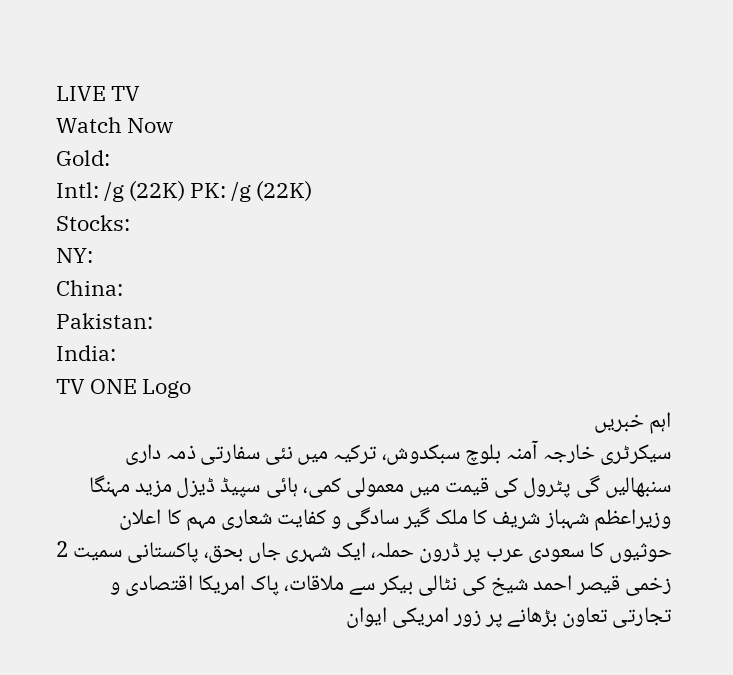LIVE TV
Watch Now
Gold:
Intl: /g (22K) PK: /g (22K)
Stocks:
NY:
China:
Pakistan:
India:
TV ONE Logo
اہم خبریں
سیکرٹری خارجہ آمنہ بلوچ سبکدوش، ترکیہ میں نئی سفارتی ذمہ داری سنبھالیں گی پٹرول کی قیمت میں معمولی کمی، ہائی سپیڈ ڈیزل مزید مہنگا وزیراعظم شہباز شریف کا ملک گیر سادگی و کفایت شعاری مہم کا اعلان حوثیوں کا سعودی عرب پر ڈرون حملہ، ایک شہری جاں بحق، پاکستانی سمیت 2 زخمی قیصر احمد شیخ کی نٹالی بیکر سے ملاقات، پاک امریکا اقتصادی و تجارتی تعاون بڑھانے پر زور امریکی ایوان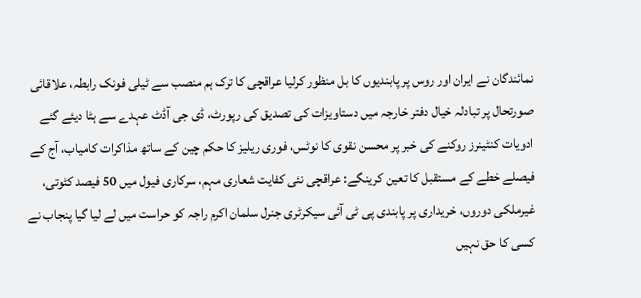نمائندگان نے ایران اور روس پر پابندیوں کا بل منظور کرلیا عراقچی کا ترک ہم منصب سے ٹیلی فونک رابطہ، علاقائی صورتحال پر تبادلہ خیال دفتر خارجہ میں دستاویزات کی تصدیق کی رپورٹ، ڈی جی آڈٹ عہدے سے ہٹا دیئے گئے ادویات کنٹینرز روکنے کی خبر پر محسن نقوی کا نوٹس، فوری ریلیز کا حکم چین کے ساتھ مذاکرات کامیاب، آج کے فیصلے خطے کے مستقبل کا تعین کرینگے: عراقچی نئی کفایت شعاری مہم، سرکاری فیول میں 50 فیصد کٹوتی، غیرملکی دوروں، خریداری پر پابندی پی ٹی آئی سیکرٹری جنرل سلمان اکرم راجہ کو حراست میں لے لیا گیا پنجاب نے کسی کا حق نہیں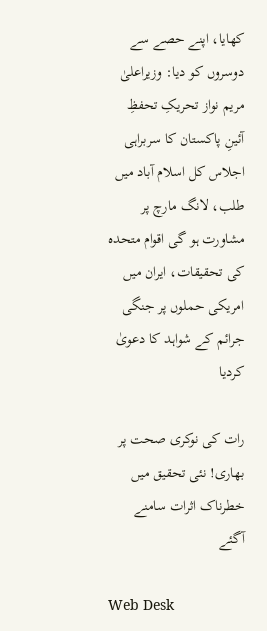کھایا، اپنے حصے سے دوسروں کو دیا: وزیراعلیٰ مریم نواز تحریکِ تحفظِ آئینِ پاکستان کا سربراہی اجلاس کل اسلام آباد میں طلب، لانگ مارچ پر مشاورت ہو گی اقوام متحدہ کی تحقیقات، ایران میں امریکی حملوں پر جنگی جرائم کے شواہد کا دعویٰ کردیا

رات کی نوکری صحت پر بھاری! نئی تحقیق میں خطرناک اثرات سامنے آگئے

Web Desk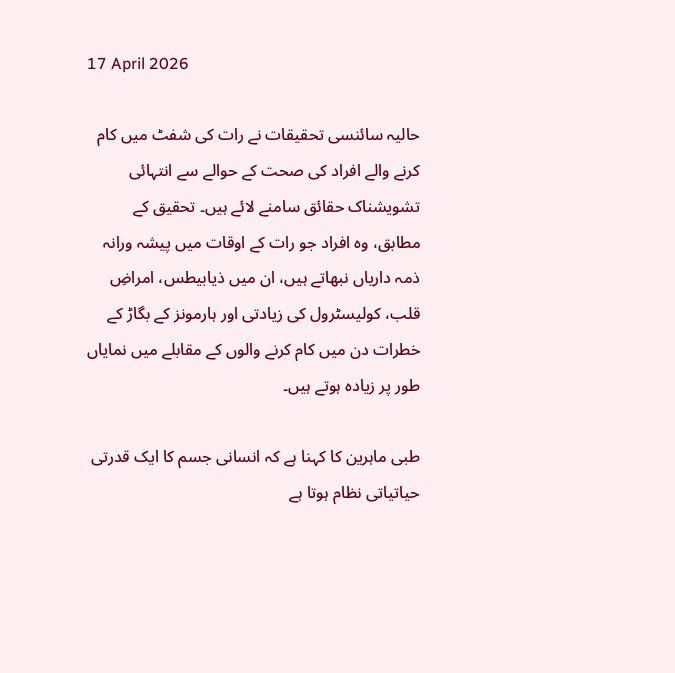17 April 2026

حالیہ سائنسی تحقیقات نے رات کی شفٹ میں کام کرنے والے افراد کی صحت کے حوالے سے انتہائی تشویشناک حقائق سامنے لائے ہیں۔ تحقیق کے مطابق، وہ افراد جو رات کے اوقات میں پیشہ ورانہ ذمہ داریاں نبھاتے ہیں، ان میں ذیابیطس، امراضِ قلب، کولیسٹرول کی زیادتی اور ہارمونز کے بگاڑ کے خطرات دن میں کام کرنے والوں کے مقابلے میں نمایاں طور پر زیادہ ہوتے ہیں۔

طبی ماہرین کا کہنا ہے کہ انسانی جسم کا ایک قدرتی حیاتیاتی نظام ہوتا ہے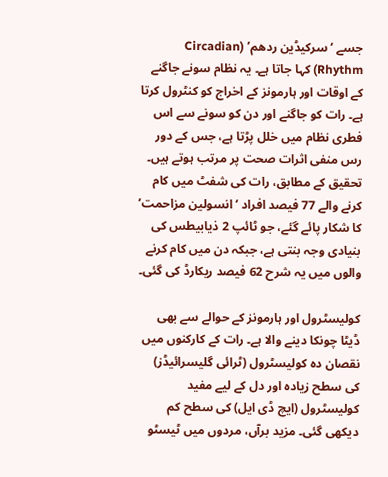جسے ‘سرکیڈین ردھم’ (Circadian Rhythm) کہا جاتا ہے۔ یہ نظام سونے جاگنے کے اوقات اور ہارمونز کے اخراج کو کنٹرول کرتا ہے۔ رات کو جاگنے اور دن کو سونے سے اس فطری نظام میں خلل پڑتا ہے، جس کے دور رس منفی اثرات صحت پر مرتب ہوتے ہیں۔ تحقیق کے مطابق، رات کی شفٹ میں کام کرنے والے 77 فیصد افراد ‘انسولین مزاحمت’ کا شکار پائے گئے، جو ٹائپ 2 ذیابیطس کی بنیادی وجہ بنتی ہے، جبکہ دن میں کام کرنے والوں میں یہ شرح 62 فیصد ریکارڈ کی گئی۔

کولیسٹرول اور ہارمونز کے حوالے سے بھی ڈیٹا چونکا دینے والا ہے۔ رات کے کارکنوں میں نقصان دہ کولیسٹرول (ٹرائی گلیسرائیڈز) کی سطح زیادہ اور دل کے لیے مفید کولیسٹرول (ایچ ڈی ایل) کی سطح کم دیکھی گئی۔ مزید برآں، مردوں میں ٹیسٹو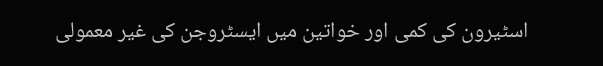اسٹیرون کی کمی اور خواتین میں ایسٹروجن کی غیر معمولی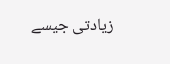زیادتی جیسے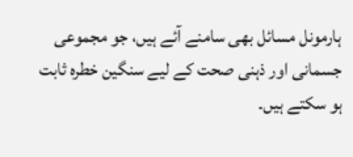ہارمونل مسائل بھی سامنے آئے ہیں، جو مجموعی جسمانی اور ذہنی صحت کے لیے سنگین خطرہ ثابت ہو سکتے ہیں۔